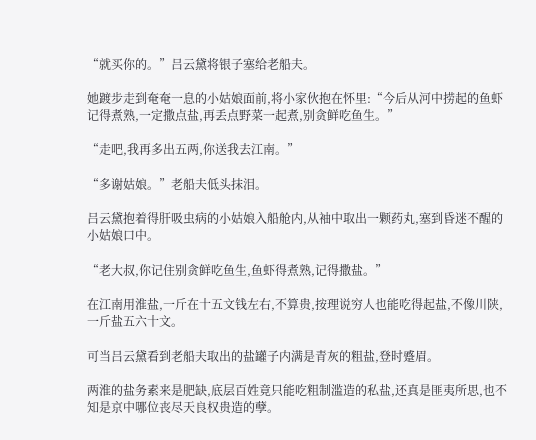“就买你的。”吕云黛将银子塞给老船夫。

她踱步走到奄奄一息的小姑娘面前,将小家伙抱在怀里:“今后从河中捞起的鱼虾记得煮熟,一定撒点盐,再丢点野菜一起煮,别贪鲜吃鱼生。”

“走吧,我再多出五两,你送我去江南。”

“多谢姑娘。”老船夫低头抹泪。

吕云黛抱着得肝吸虫病的小姑娘入船舱内,从袖中取出一颗药丸,塞到昏迷不醒的小姑娘口中。

“老大叔,你记住别贪鲜吃鱼生,鱼虾得煮熟,记得撒盐。”

在江南用淮盐,一斤在十五文钱左右,不算贵,按理说穷人也能吃得起盐,不像川陕,一斤盐五六十文。

可当吕云黛看到老船夫取出的盐罐子内满是青灰的粗盐,登时蹙眉。

两淮的盐务素来是肥缺,底层百姓竟只能吃粗制滥造的私盐,还真是匪夷所思,也不知是京中哪位丧尽天良权贵造的孽。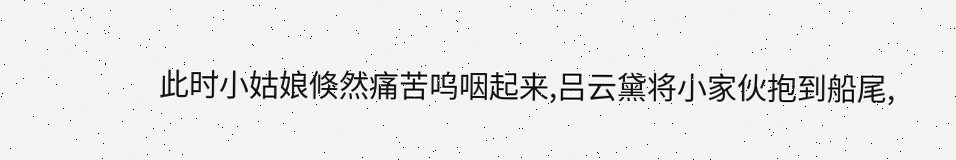此时小姑娘倏然痛苦呜咽起来,吕云黛将小家伙抱到船尾,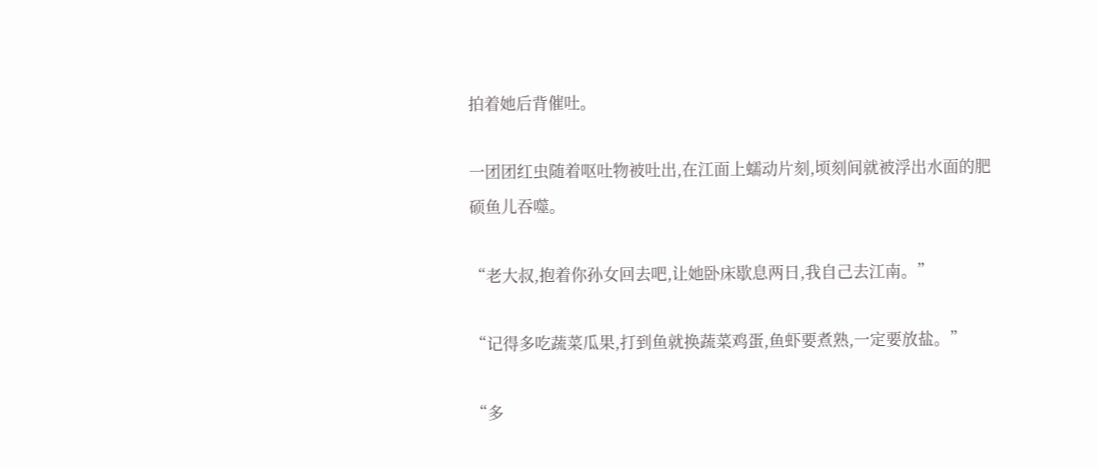拍着她后背催吐。

一团团红虫随着呕吐物被吐出,在江面上蠕动片刻,顷刻间就被浮出水面的肥硕鱼儿吞噬。

“老大叔,抱着你孙女回去吧,让她卧床歇息两日,我自己去江南。”

“记得多吃蔬菜瓜果,打到鱼就换蔬菜鸡蛋,鱼虾要煮熟,一定要放盐。”

“多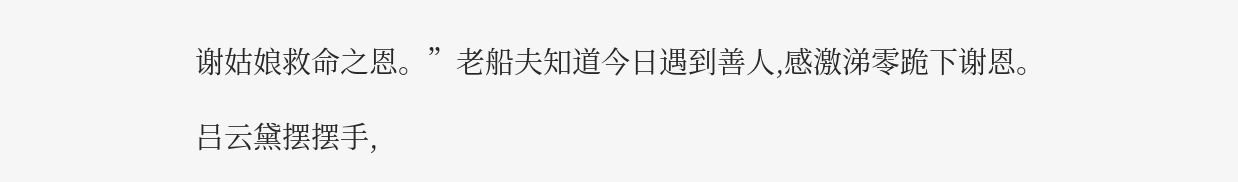谢姑娘救命之恩。”老船夫知道今日遇到善人,感激涕零跪下谢恩。

吕云黛摆摆手,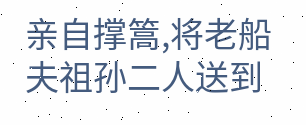亲自撑篙,将老船夫祖孙二人送到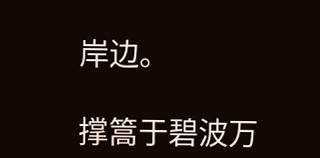岸边。

撑篙于碧波万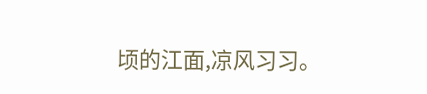顷的江面,凉风习习。